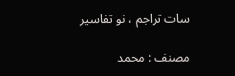سات تراجم ، نو تفاسیر

مصنف : محمد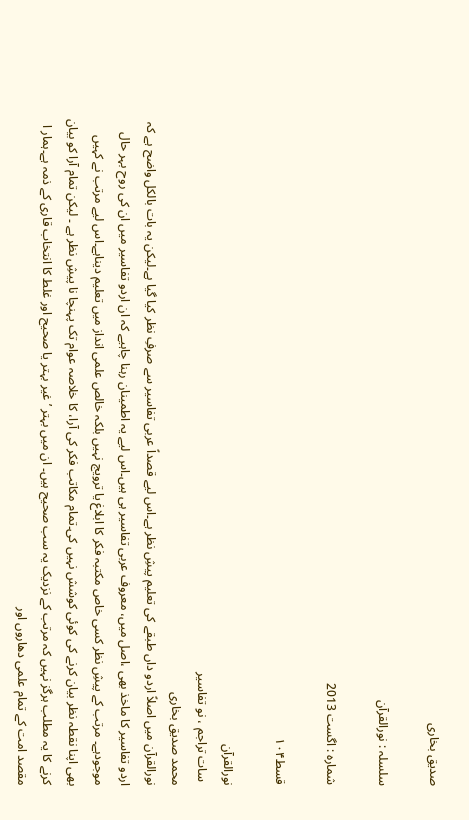صدیق بخاری

سلسلہ : نورالقرآن

شمارہ : اگست 2013

قسط۱۰۴

نورالقرآن
 سات تراجم ، نو تفاسیر
محمد صدیق بخاری
نورالقرآن میں اصلاً اردو داں طبقے کی تعلیم پیشِ نظر ہے۔اس لیے قصداً عربی تفاسیر سے صرفِ نظر کیا گیا ہے۔لیکن یہ بات بالکل واضح ہے کہ اردو تفاسیر کا ماخذ بھی ،اصل میں، معروف عربی تفاسیر ہی ہیں۔اس لیے یہ اطمینان رہنا چاہیے کہ ان اردو تفاسیر میں ان کی روح بہر حال موجودہے۔ مرتب کے پیشِ نظر کسی خاص مکتبہ فکر کا ابلاغ یا ترویج نہیں بلکہ خالص علمی انداز میں تعلیم دیناہے۔اس لیے مرتب نے کہیں بھی اپنا نقطہ نظر بیان کرنے کی کوئی کوشش نہیں کی۔تمام مکاتب فکر کی آرا، کا خلاصہ عوام تک پہنچا نا پیشِ نظر ہے ۔ لیکن تمام آرا کو بیان کرنے کا یہ مطلب ہرگز نہیں کہ مرتب کے نزدیک یہ سب صحیح ہیں۔ ان میں بہتر ’ غیر بہتر یا صحیح اور غلط کا انتخاب قاری کے ذمہ ہے۔ہمار ا مقصد امت کے تمام علمی دھاروں اور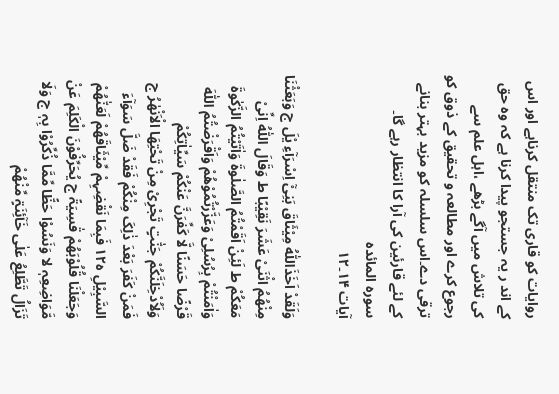روایات کو قاری تک منتقل کرناہے اور اس کے اند ر یہ جستجو پیدا کرنا ہے کہ وہ حق کی تلاش میں آگے بڑھے ،اہل علم سے رجوع کرے اور مطالعہ و تحقیق کے ذوق کو ترقی دے۔اس سلسلہ کو مزید بہتر بنانے کے لئے قارئین کی آرا کا انتظار رہے گا۔
سورہ المائدہ
آیات ۱۴۔۱۲

وَلَقَدْ اَخَذَاللّٰہُ مِیْثَاقَ بَنِیْٓ اِسْرَآءِ یْلَ ج وَبَعَثْنَا مِنْھُمُ اثْنَیْ عَشَرَ نَقِیْبًا ط وَقَالَ اللّٰہُ اِنِّیْ مَعَکُمْ ط لَئِنْ اَقَمْتُمُ الصَّلٰوۃَ وَاٰتَیْتُمُ الزَّکٰوۃَ وَاٰمَنْتُمْ بِرُسُلِیْ وَعَزَّرْتُمُوْھُمْ وَاَقْرَضْتُمُ اللّٰہَ قَرْضًا حَسَنًا لَّا کَفِّرَنَّ عَنْکُمْ سَیِّاٰتِکُمْ وَلَاُدْخِلَنَّکُمْ جَنّٰتٍ تَجْرِیْ مِنْ تَحْتِھَا الْاَنْھٰرُ ج فَمَنْ کَفَرَ بَعْدَ ذٰلِکَ مِنْکُمْ فَقَدْ ضَلَّ سَوَآءَ السَّبِیْلِ ہ۱۲ فَبِمَا نَقْضِہِمْ مِّیْثَاقَھُمْ لَعَنّٰھُمْ وَجَعَلْنَا قُلُوْبَھُمْ قٰسِیَۃً ج یُحَرِّفُوْنَ الْکَلِمَ عَنْ مَّوَاضِعِہٖ لا وَنَسُوْا حَظًّا مِّمَّا ذُکِّرُوْا بِہٖ ج وَلَا تَزَالُ تَطَّلِعُ عَلٰی خَآئِنَۃٍ مِّنْھُمْ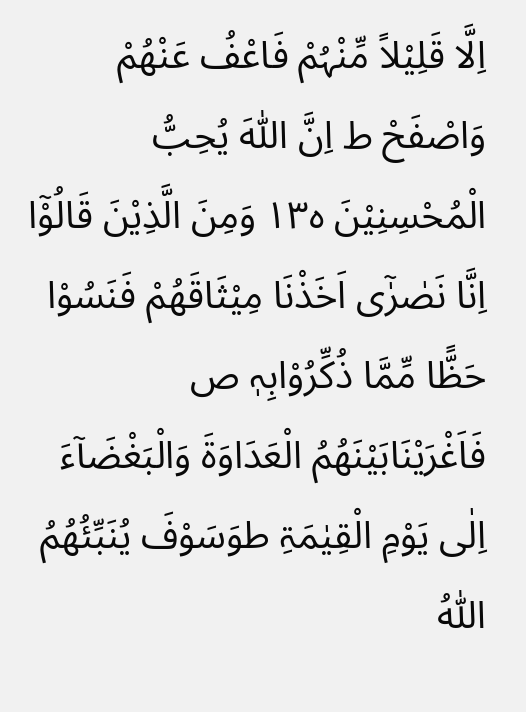اِلَّا قَلِیْلاً مِّنْہُمْ فَاعْفُ عَنْھُمْ وَاصْفَحْ ط اِنَّ اللّٰہَ یُحِبُّ الْمُحْسِنِیْنَ ہ۱۳ وَمِنَ الَّذِیْنَ قَالُوْٓا اِنَّا نَصٰرٰٓی اَخَذْنَا مِیْثَاقَھُمْ فَنَسُوْا حَظًّا مِّمَّا ذُکِّرُوْابِہٖ ص فَاَغْرَیْنَابَیْنَھُمُ الْعَدَاوَۃَ وَالْبَغْضَآءَ اِلٰی یَوْمِ الْقِیٰمَۃِ طوَسَوْفَ یُنَبِّئُھُمُ اللّٰہُ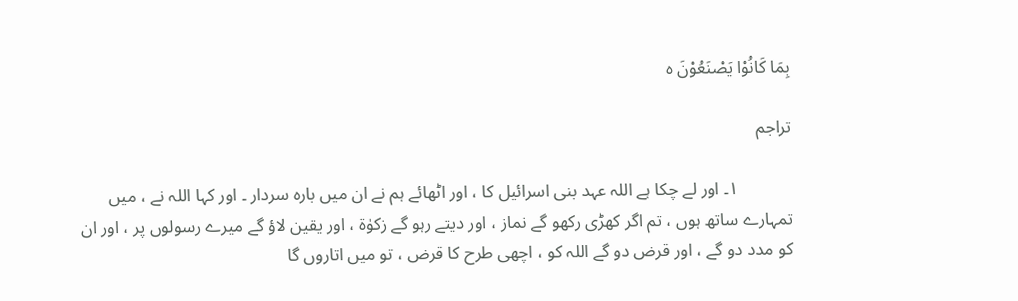بِمَا کَانُوْا یَصْنَعُوْنَ ہ

تراجم

            ۱۔ اور لے چکا ہے اللہ عہد بنی اسرائیل کا ، اور اٹھائے ہم نے ان میں بارہ سردار ۔ اور کہا اللہ نے ، میں تمہارے ساتھ ہوں ، تم اگر کھڑی رکھو گے نماز ، اور دیتے رہو گے زکوٰۃ ، اور یقین لاؤ گے میرے رسولوں پر ، اور ان کو مدد دو گے ، اور قرض دو گے اللہ کو ، اچھی طرح کا قرض ، تو میں اتاروں گا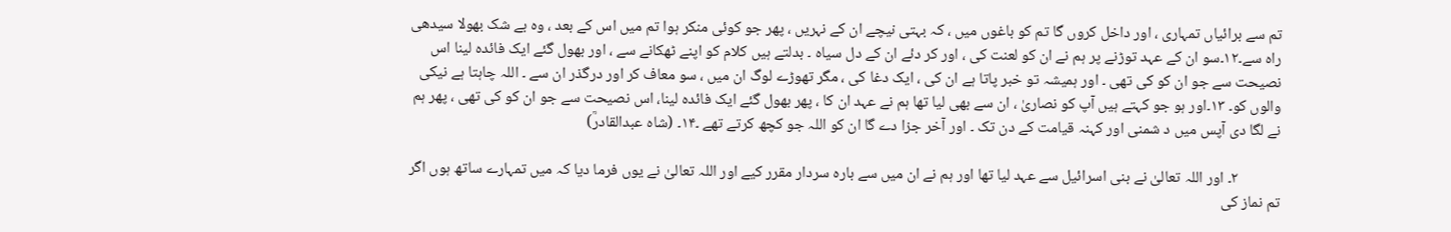تم سے برائیاں تمہاری ، اور داخل کروں گا تم کو باغوں میں ، کہ بہتی نیچے ان کے نہریں ، پھر جو کوئی منکر ہوا تم میں اس کے بعد ، وہ بے شک بھولا سیدھی راہ سے۔۱۲۔سو ان کے عہد توڑنے پر ہم نے ان کو لعنت کی ، اور کر دئے ان کے دل سیاہ ۔ بدلتے ہیں کلام کو اپنے ٹھکانے سے ، اور بھول گئے ایک فائدہ لینا اس نصیحت سے جو ان کو کی تھی ۔ اور ہمیشہ تو خبر پاتا ہے ان کی ، ایک دغا کی ، مگر تھوڑے لوگ ان میں ، سو معاف کر اور درگذر ان سے ۔ اللہ چاہتا ہے نیکی والوں کو۔ ۱۳۔اور ہو جو کہتے ہیں آپ کو نصاریٰ ، ان سے بھی لیا تھا ہم نے عہد ان کا ، پھر بھول گئے ایک فائدہ لینا، اس نصیحت سے جو ان کو کی تھی ، پھر ہم نے لگا دی آپس میں د شمنی اور کہنہ قیامت کے دن تک ۔ اور آخر جزا دے گا ان کو اللہ جو کچھ کرتے تھے ۔۱۴۔ (شاہ عبدالقادرؒ)

            ۲۔ اور اللہ تعالیٰ نے بنی اسرائیل سے عہد لیا تھا اور ہم نے ان میں سے بارہ سردار مقرر کیے اور اللہ تعالیٰ نے یوں فرما دیا کہ میں تمہارے ساتھ ہوں اگر تم نماز کی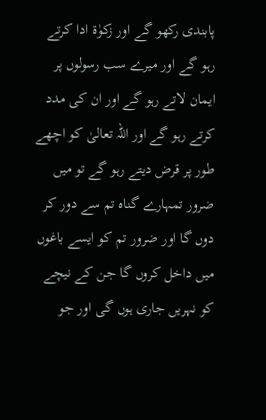پابندی رکھو گے اور زکوٰۃ ادا کرتے رہو گے اور میرے سب رسولوں پر ایمان لاتے رہو گے اور ان کی مدد کرتے رہو گے اور اللہ تعالیٰ کو اچھے طور پر قرض دیتے رہو گے تو میں ضرور تمہارے گناہ تم سے دور کر دوں گا اور ضرور تم کو ایسے باغوں میں داخل کروں گا جن کے نیچے کو نہریں جاری ہوں گی اور جو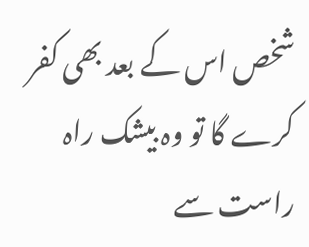شخص اس کے بعد بھی کفر کرے گا تو وہ بیشک راہ راست سے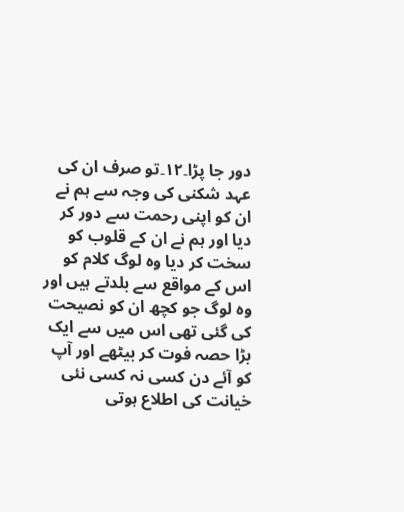دور جا پڑا۔۱۲۔تو صرف ان کی عہد شکنی کی وجہ سے ہم نے ان کو اپنی رحمت سے دور کر دیا اور ہم نے ان کے قلوب کو سخت کر دیا وہ لوگ کلام کو اس کے مواقع سے بلدتے ہیں اور وہ لوگ جو کچھ ان کو نصیحت کی گئی تھی اس میں سے ایک بڑا حصہ فوت کر بیٹھے اور آپ کو آئے دن کسی نہ کسی نئی خیانت کی اطلاع ہوتی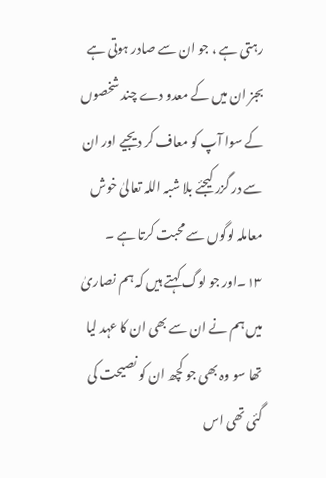رہتی ہے ، جو ان سے صادر ہوتی ہے بجز ان میں کے معدو دے چند شخصوں کے سوا آپ کو معاف کر دیجیے اور ان سے در گزر کیجئے بلا شبہ اللہ تعالیٰ خوش معاملہ لوگوں سے محبت کرتا ہے ۔ ۱۳۔اور جو لوگ کہتے ہیں کہ ہم نصاریٰ میں ہم نے ان سے بھی ان کا عہد لیا تھا سو وہ بھی جو کچھ ان کو نصیحت کی گئی تھی اس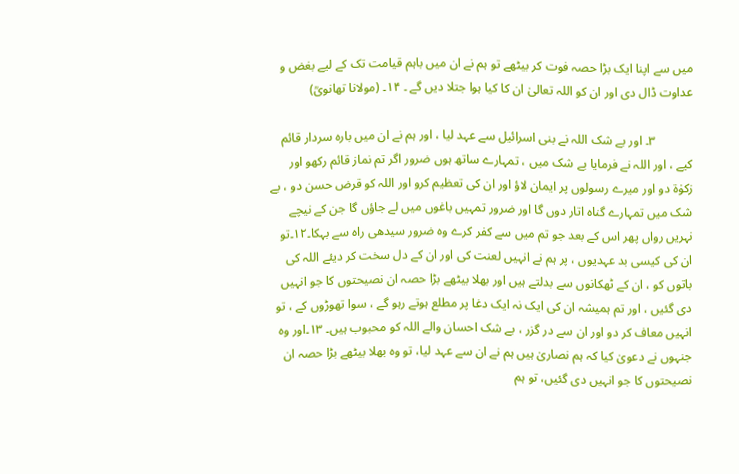میں سے اپنا ایک بڑا حصہ فوت کر بیٹھے تو ہم نے ان میں باہم قیامت تک کے لیے بغض و عداوت ڈال دی اور ان کو اللہ تعالیٰ ان کا کیا ہوا جتلا دیں گے ۔ ۱۴۔ (مولانا تھانویؒ)

            ۳۔ اور بے شک اللہ نے بنی اسرائیل سے عہد لیا ، اور ہم نے ان میں بارہ سردار قائم کیے ، اور اللہ نے فرمایا بے شک میں ، تمہارے ساتھ ہوں ضرور اگر تم نماز قائم رکھو اور زکوٰۃ دو اور میرے رسولوں پر ایمان لاؤ اور ان کی تعظیم کرو اور اللہ کو قرض حسن دو ، بے شک میں تمہارے گناہ اتار دوں گا اور ضرور تمہیں باغوں میں لے جاؤں گا جن کے نیچے نہریں رواں پھر اس کے بعد جو تم میں سے کفر کرے وہ ضرور سیدھی راہ سے بہکا۔۱۲۔تو ان کی کیسی بد عہدیوں ، پر ہم نے انہیں لعنت کی اور ان کے دل سخت کر دیئے اللہ کی باتوں کو ، ان کے ٹھکانوں سے بدلتے ہیں اور بھلا بیٹھے بڑا حصہ ان نصیحتوں کا جو انہیں دی گئیں ، اور تم ہمیشہ ان کی ایک نہ ایک دغا پر مطلع ہوتے رہو گے ، سوا تھوڑوں کے ، تو انہیں معاف کر دو اور ان سے در گزر ، بے شک احسان والے اللہ کو محبوب ہیں۔ ۱۳۔اور وہ جنہوں نے دعویٰ کیا کہ ہم نصاریٰ ہیں ہم نے ان سے عہد لیا، تو وہ بھلا بیٹھے بڑا حصہ ان نصیحتوں کا جو انہیں دی گئیں، تو ہم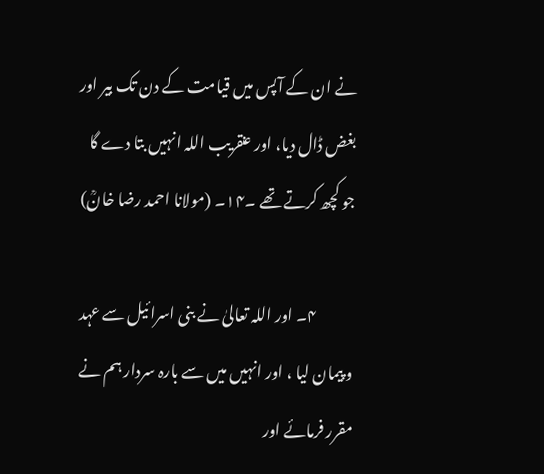نے ان کے آپس میں قیامت کے دن تک بیر اور بغض ڈال دیا، اور عنقریب اللہ انہیں بتا دے گا جو کچھ کرتے تھے ۔۱۴۔ (مولانا احمد رضا خانؒ)

            ۴۔ اور اللہ تعالیٰ نے بنی اسرائیل سے عہد و پیمان لیا ، اور انہیں میں سے بارہ سردار ہم نے مقرر فرمائے اور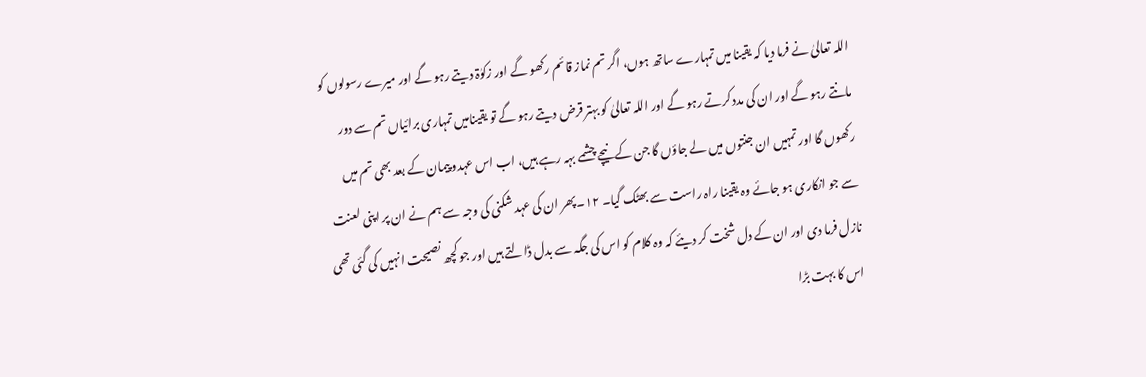اللہ تعالیٰ نے فرما دیا کہ یقینا میں تمہارے ساتھ ہوں، اگر تم نماز قائم رکھو گے اور زکوٰۃ دیتے رہو گے اور میرے رسولوں کو مانتے رہو گے اور ان کی مدد کرتے رہو گے اور اللہ تعالیٰ کو بہتر قرض دیتے رہو گے تو یقینامیں تمہاری برائیاں تم سے دور رکھوں گا اور تمہیں ان جنتوں میں لے جاؤں گا جن کے نیچے چشمے بہہ رہے ہیں، اب اس عہدو پیمان کے بعد بھی تم میں سے جو انکاری ہو جائے وہ یقینا راہ راست سے بھٹک گیا۔ ۱۲۔پھر ان کی عہد شکنی کی وجہ سے ہم نے ان پر اپنی لعنت نازل فرما دی اور ان کے دل شخت کر دیئے کہ وہ کلام کو اس کی جگہ سے بدل ڈالتے ہیں اور جو کچھ نصیحت انہیں کی گئی تھی اس کا بہت بڑا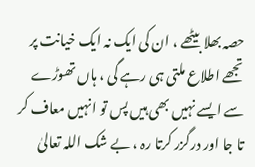حصہ بھلا بیٹھے ، ان کی ایک نہ ایک خیانت پر تجھے اطلاع ملتی ہی رہے گی ، ہاں تھوڑے سے ایسے نہیں بھی ہیں پس تو انہیں معاف کر تا جا اور درگزر کرتا رہ ، بے شک اللہ تعالیٰ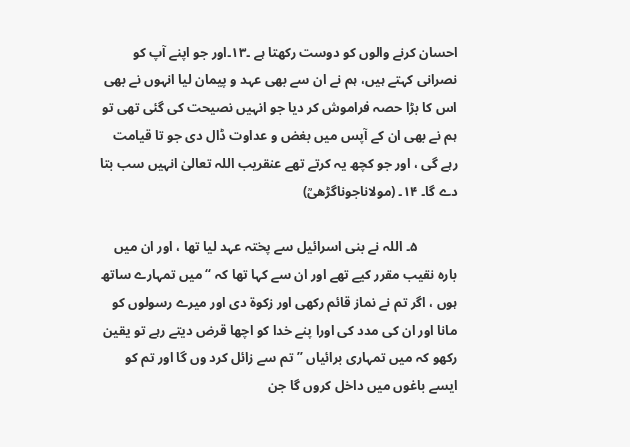احسان کرنے والوں کو دوست رکھتا ہے ۔۱۳۔اور جو اپنے آپ کو نصرانی کہتے ہیں، ہم نے ان سے بھی عہد و پیمان لیا انہوں نے بھی اس کا بڑا حصہ فراموش کر دیا جو انہیں نصیحت کی گئی تھی تو ہم نے بھی ان کے آپس میں بغض و عداوت ڈال دی جو تا قیامت رہے گی ، اور جو کچھ یہ کرتے تھے عنقریب اللہ تعالیٰ انہیں سب بتا دے گا۔ ۱۴۔ (مولاناجوناگڑھیؒ)

            ۵۔ اللہ نے بنی اسرائیل سے پختہ عہد لیا تھا ، اور ان میں بارہ نقیب مقرر کیے تھے اور ان سے کہا تھا کہ ‘‘میں تمہارے ساتھ ہوں ، اگر تم نے نماز قائم رکھی اور زکوۃ دی اور میرے رسولوں کو مانا اور ان کی مدد کی اورا پنے خدا کو اچھا قرض دیتے رہے تو یقین رکھو کہ میں تمہاری برائیاں ’’ تم سے زائل کرد وں گا اور تم کو ایسے باغوں میں داخل کروں گا جن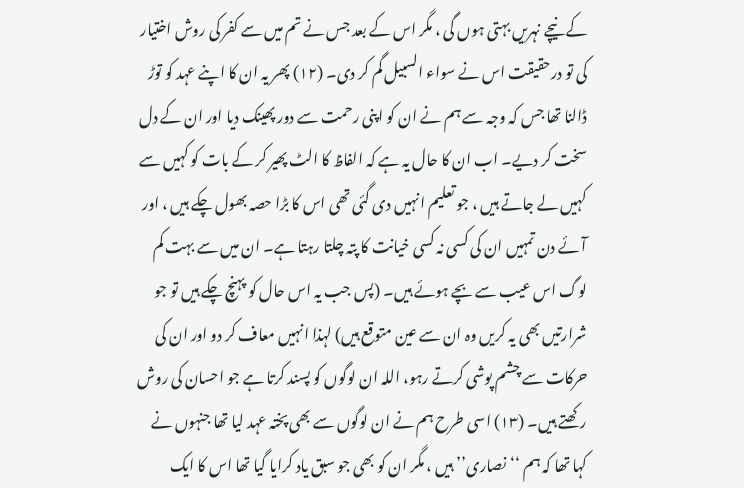کے نیچے نہریں بہتی ہوں گی ، مگر اس کے بعد جس نے تم میں سے کفر کی روش اختیار کی تو درحقیقت اس نے سواء السبیل گم کر دی۔ (۱۲) پھر یہ ان کا اپنے عہد کو توڑ ڈالنا تھا جس کہ وجہ سے ہم نے ان کو اپنی رحمت سے دور پھینک دیا اور ان کے دل سخت کر دیے۔ اب ان کا حال یہ ہے کہ الفاظ کا الٹ پھیر کر کے بات کو کہیں سے کہیں لے جاتے ہیں ، جو تعلیم انہیں دی گئی تھی اس کا بڑا حصہ بھول چکے ہیں ، اور آئے دن تمہیں ان کی کسی نہ کسی خیانت کا پتہ چلتا رہتا ہے۔ ان میں سے بہت کم لوگ اس عیب سے بچے ہوئے ہیں۔ (پس جب یہ اس حال کو پہنچ چکے ہیں تو جو شرارتیں بھی یہ کریں وہ ان سے عین متوقع ہیں) لہذا انہیں معاف کر دو اور ان کی حرکات سے چشم پوشی کرتے رہو، اللہ ان لوگوں کو پسند کرتا ہے جو احسان کی روش رکھتے ہیں۔ (۱۳) اسی طرح ہم نے ان لوگوں سے بھی پختہ عہد لیا تھا جنہوں نے کہا تھا کہ ہم ‘‘نصاری’’ ہیں ، مگر ان کو بھی جو سبق یاد کرایا گیا تھا اس کا ایک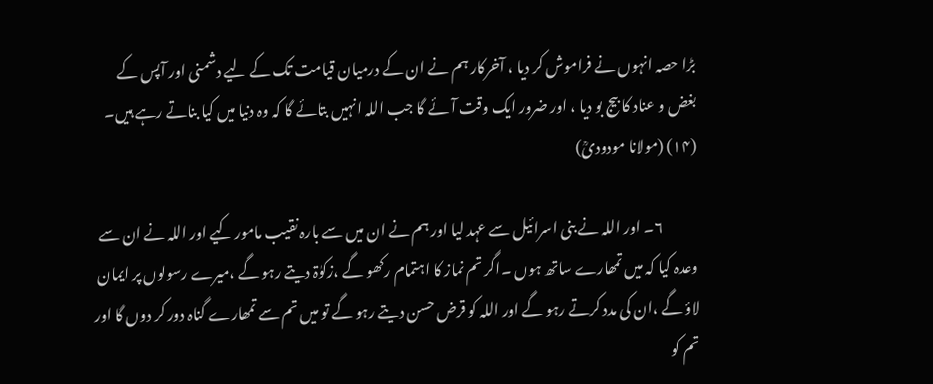بڑا حصہ انہوں نے فراموش کر دیا ، آخرکار ہم نے ان کے درمیان قیامت تک کے لیے دشمنی اور آپس کے بغض و عناد کا بیج بو دیا ، اور ضرور ایک وقت آئے گا جب اللہ انہیں بتائے گا کہ وہ دنیا میں کیا بناتے رہے ہیں۔ (۱۴) (مولانا مودودیؒ)

            ۶۔ اور اللہ نے بنی اسرائیل سے عہد لیا اور ہم نے ان میں سے بارہ نقیب مامور کیے اور اللہ نے ان سے وعدہ کیا کہ میں تمھارے ساتھ ہوں ۔اگر تم نماز کا اہتمام رکھو گے ،زکوٰۃ دیتے رہو گے ،میرے رسولوں پر ایمان لاؤ گے ،ان کی مدد کرتے رہو گے اور اللہ کو قرض حسن دیتے رہو گے تو میں تم سے تمھارے گناہ دور کر دوں گا اور تم کو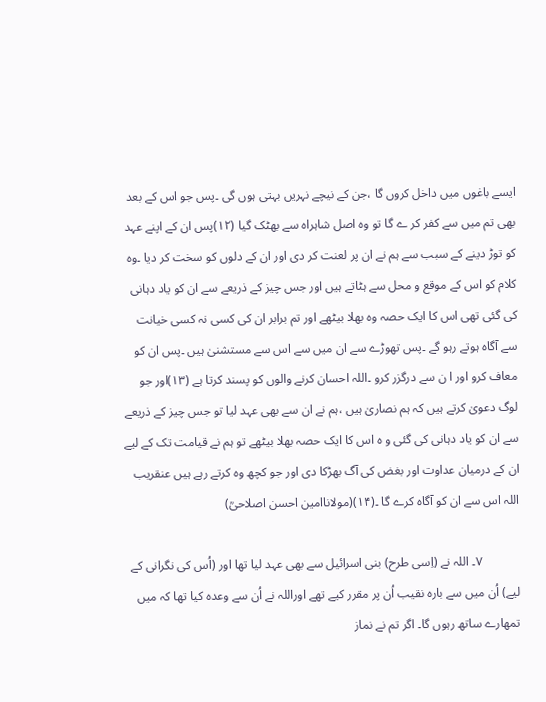ایسے باغوں میں داخل کروں گا ،جن کے نیچے نہریں بہتی ہوں گی ۔پس جو اس کے بعد بھی تم میں سے کفر کر ے گا تو وہ اصل شاہراہ سے بھٹک گیا (۱۲)پس ان کے اپنے عہد کو توڑ دینے کے سبب سے ہم نے ان پر لعنت کر دی اور ان کے دلوں کو سخت کر دیا ۔وہ کلام کو اس کے موقع و محل سے ہٹاتے ہیں اور جس چیز کے ذریعے سے ان کو یاد دہانی کی گئی تھی اس کا ایک حصہ وہ بھلا بیٹھے اور تم برابر ان کی کسی نہ کسی خیانت سے آگاہ ہوتے رہو گے ۔پس تھوڑے سے ان میں سے اس سے مستشنیٰ ہیں ۔پس ان کو معاف کرو اور ا ن سے درگزر کرو ۔اللہ احسان کرنے والوں کو پسند کرتا ہے (۱۳)اور جو لوگ دعویٰ کرتے ہیں کہ ہم نصاریٰ ہیں ،ہم نے ان سے بھی عہد لیا تو جس چیز کے ذریعے سے ان کو یاد دہانی کی گئی و ہ اس کا ایک حصہ بھلا بیٹھے تو ہم نے قیامت تک کے لیے ان کے درمیان عداوت اور بغض کی آگ بھڑکا دی اور جو کچھ وہ کرتے رہے ہیں عنقریب اللہ اس سے ان کو آگاہ کرے گا ۔(۱۴)(مولاناامین احسن اصلاحیؒ)

            ۷۔ اللہ نے (اِسی طرح) بنی اسرائیل سے بھی عہد لیا تھا اور (اُس کی نگرانی کے لیے) اُن میں سے بارہ نقیب اُن پر مقرر کیے تھے اوراللہ نے اُن سے وعدہ کیا تھا کہ میں تمھارے ساتھ رہوں گا۔ اگر تم نے نماز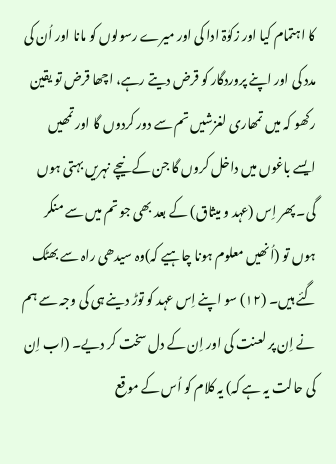کا اہتمام کیا اور زکوٰۃ ادا کی اور میرے رسولوں کو مانا اور اُن کی مدد کی اور اپنے پروردگار کو قرض دیتے رہے، اچھا قرض تو یقین رکھو کہ میں تمھاری لغزشیں تم سے دور کردوں گا اور تمھیں ایسے باغوں میں داخل کروں گا جن کے نیچے نہریں بہتی ہوں گی۔ پھر اِس (عہد و میثاق) کے بعد بھی جو تم میں سے منکر ہوں تو (اُنھیں معلوم ہونا چاہیے کہ)وہ سیدھی راہ سے بھٹک گئے ہیں۔ (۱۲) سو اپنے اِس عہد کو توڑ دینے ہی کی وجہ سے ہم نے اِن پر لعنت کی اور اِن کے دل سخت کر دیے۔ (اب اِن کی حالت یہ ہے کہ) یہ کلام کو اُس کے موقع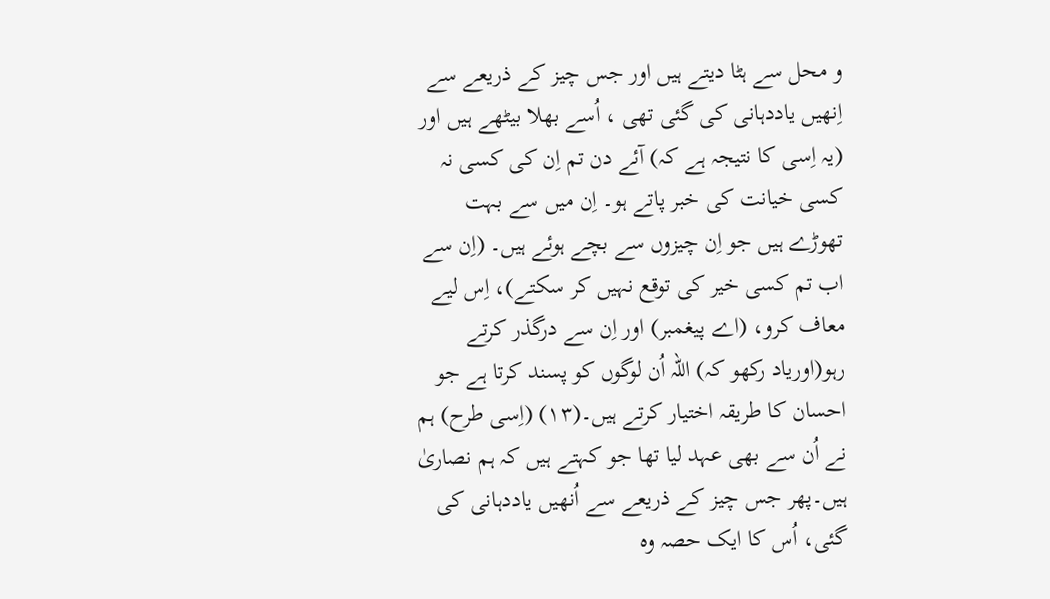و محل سے ہٹا دیتے ہیں اور جس چیز کے ذریعے سے اِنھیں یاددہانی کی گئی تھی ، اُسے بھلا بیٹھے ہیں اور (یہ اِسی کا نتیجہ ہے کہ) آئے دن تم اِن کی کسی نہ کسی خیانت کی خبر پاتے ہو۔ اِن میں سے بہت تھوڑے ہیں جو اِن چیزوں سے بچے ہوئے ہیں۔ (اِن سے اب تم کسی خیر کی توقع نہیں کر سکتے)، اِس لیے معاف کرو، (اے پیغمبر) اور اِن سے درگذر کرتے رہو(اوریاد رکھو کہ) اللہ اُن لوگوں کو پسند کرتا ہے جو احسان کا طریقہ اختیار کرتے ہیں۔(۱۳) (اِسی طرح) ہم نے اُن سے بھی عہد لیا تھا جو کہتے ہیں کہ ہم نصاریٰ ہیں۔پھر جس چیز کے ذریعے سے اُنھیں یاددہانی کی گئی، اُس کا ایک حصہ وہ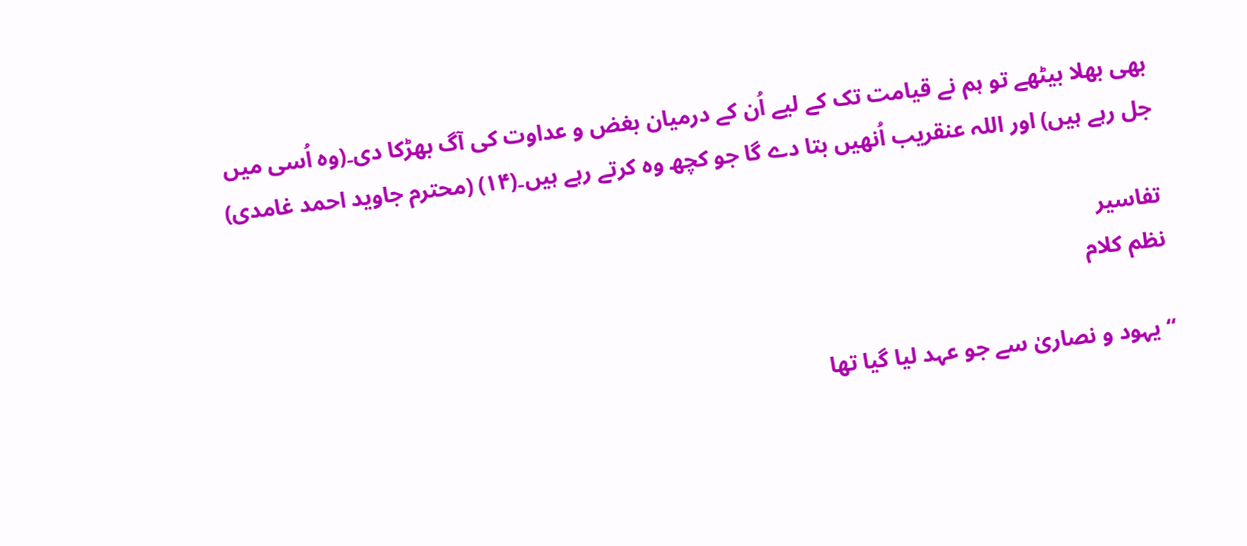بھی بھلا بیٹھے تو ہم نے قیامت تک کے لیے اُن کے درمیان بغض و عداوت کی آگ بھڑکا دی۔(وہ اُسی میں جل رہے ہیں) اور اللہ عنقریب اُنھیں بتا دے گا جو کچھ وہ کرتے رہے ہیں۔(۱۴) (محترم جاوید احمد غامدی)

تفاسیر
نظم کلام

‘‘یہود و نصاریٰ سے جو عہد لیا گیا تھا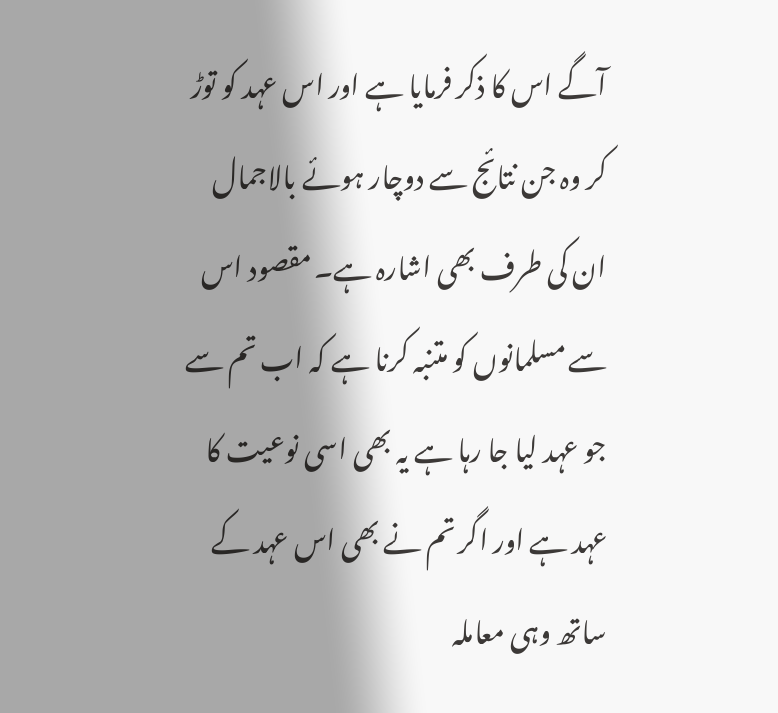آگے اس کا ذکر فرمایا ہے اور اس عہد کو توڑ کر وہ جن نتائج سے دوچار ہوئے بالاجمال ان کی طرف بھی اشارہ ہے۔ مقصود اس سے مسلمانوں کو متنبہ کرنا ہے کہ اب تم سے جو عہد لیا جا رہا ہے یہ بھی اسی نوعیت کا عہد ہے اور اگر تم نے بھی اس عہد کے ساتھ وہی معاملہ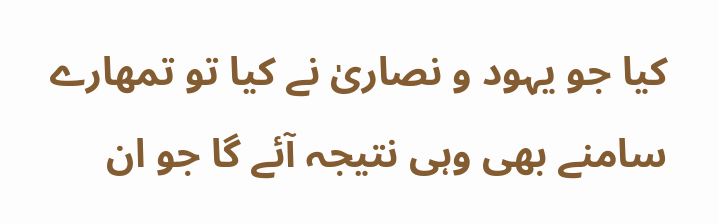کیا جو یہود و نصاریٰ نے کیا تو تمھارے سامنے بھی وہی نتیجہ آئے گا جو ان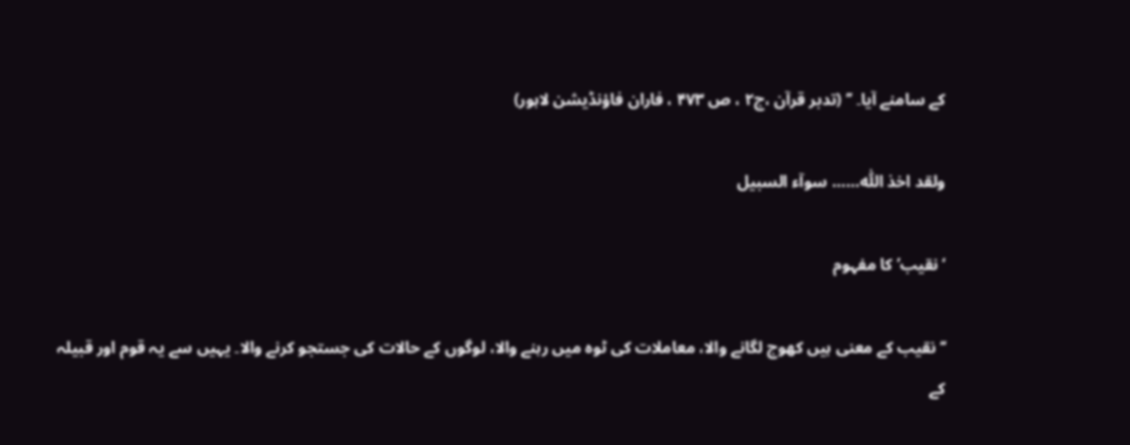کے سامنے آیا۔ ’’ (تدبر قرآن ،ج۲ ، ص ۴۷۳ ، فاران فاؤنڈیشن لاہور)

ولقد اخذ اللّٰہ…… سوآء السبیل

‘نقیب’ کا مفہوم

‘‘نقیب کے معنی ہیں کھوج لگانے والا، معاملات کی ٹوہ میں رہنے والا، لوگوں کے حالات کی جستجو کرنے والا۔ یہیں سے یہ قوم اور قبیلہ کے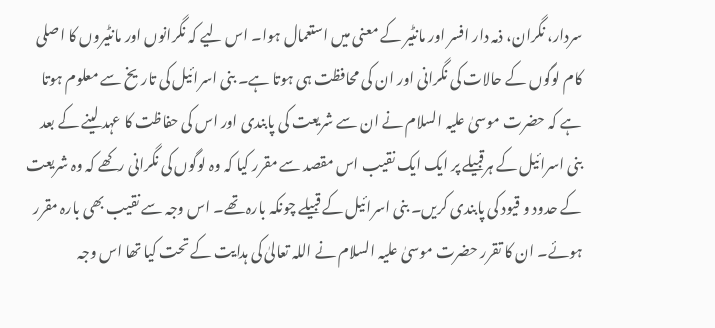سردار، نگران، ذمہ دار افسر اور مانٹیر کے معنی میں استعمال ہوا۔ اس لیے کہ نگرانوں اور مانٹیروں کا اصلی کام لوگوں کے حالات کی نگرانی اور ان کی محافظت ہی ہوتا ہے۔ بنی اسرائیل کی تاریخ سے معلوم ہوتا ہے کہ حضرت موسیٰ علیہ السلام نے ان سے شریعت کی پابندی اور اس کی حفاظت کا عہد لینے کے بعد بنی اسرائیل کے ہرقبیلے پر ایک ایک نقیب اس مقصد سے مقرر کیا کہ وہ لوگوں کی نگرانی رکھے کہ وہ شریعت کے حدود و قیود کی پابندی کریں۔ بنی اسرائیل کے قبیلے چونکہ بارہ تھے۔ اس وجہ سے نقیب بھی بارہ مقرر ہوئے۔ ان کا تقرر حضرت موسیٰ علیہ السلام نے اللہ تعالیٰ کی ہدایت کے تحت کیا تھا اس وجہ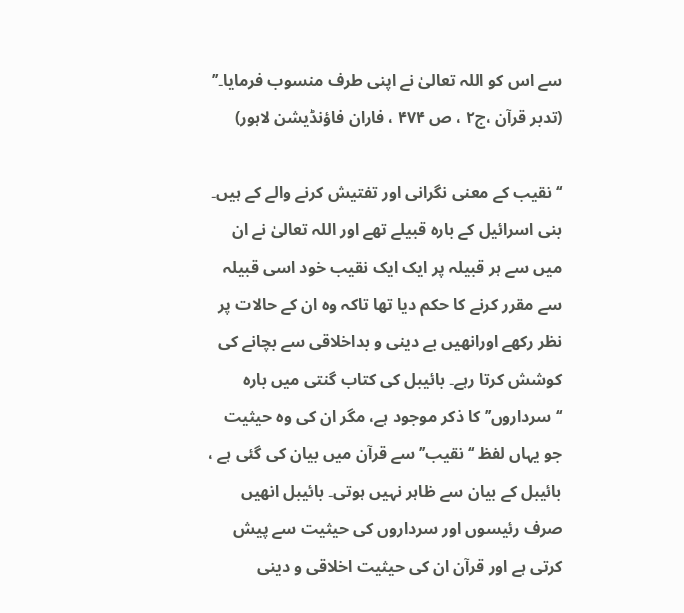سے اس کو اللہ تعالیٰ نے اپنی طرف منسوب فرمایا۔’’ (تدبر قرآن ،ج۲ ، ص ۴۷۴ ، فاران فاؤنڈیشن لاہور)

‘‘نقیب کے معنی نگرانی اور تفتیش کرنے والے کے ہیں۔ بنی اسرائیل کے بارہ قبیلے تھے اور اللہ تعالیٰ نے ان میں سے ہر قبیلہ پر ایک ایک نقیب خود اسی قبیلہ سے مقرر کرنے کا حکم دیا تھا تاکہ وہ ان کے حالات پر نظر رکھے اورانھیں بے دینی و بداخلاقی سے بچانے کی کوشش کرتا رہے۔ بائیبل کی کتاب گنتی میں بارہ ‘‘سرداروں’’ کا ذکر موجود ہے، مگر ان کی وہ حیثیت جو یہاں لفظ ‘‘نقیب’’ سے قرآن میں بیان کی گئی ہے ، بائیبل کے بیان سے ظاہر نہیں ہوتی۔ بائیبل انھیں صرف رئیسوں اور سرداروں کی حیثیت سے پیش کرتی ہے اور قرآن ان کی حیثیت اخلاقی و دینی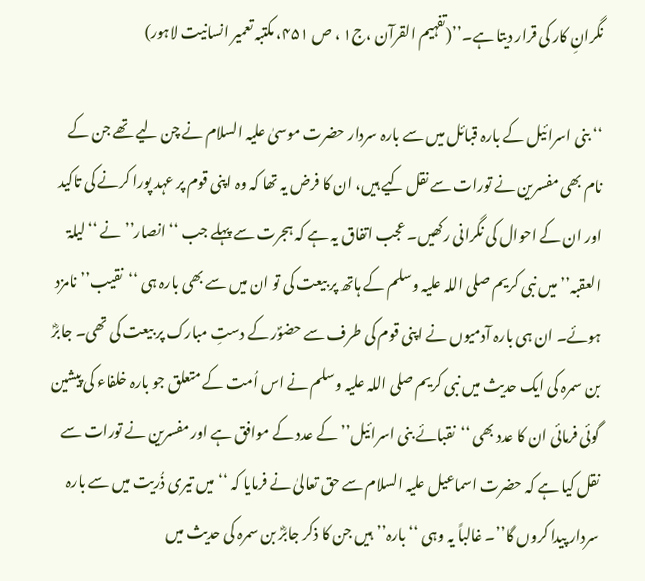نگرانِ کار کی قرار دیتا ہے۔’’(تفہیم القرآن ،ج۱ ، ص ۴۵۱، مکتبہ تعمیر انسانیت لاہور)

‘‘ بنی اسرائیل کے بارہ قبائل میں سے بارہ سردار حضرت موسیٰ علیہ السلام نے چن لیے تھے جن کے نام بھی مفسرین نے تورات سے نقل کیے ہیں، ان کا فرض یہ تھا کہ وہ اپنی قوم پر عہد پورا کرنے کی تاکید اور ان کے احوال کی نگرانی رکھیں۔ عجب اتفاق یہ ہے کہ ہجرت سے پہلے جب ‘‘انصار’’ نے ‘‘لیلۃ العقبہ’’ میں نبی کریم صلی اللہ علیہ وسلم کے ہاتھ پر بیعت کی تو ان میں سے بھی بارہ ہی ‘‘نقیب’’ نامزد ہوئے۔ ان ہی بارہ آدمیوں نے اپنی قوم کی طرف سے حضوؐر کے دستِ مبارک پر بیعت کی تھی۔ جابرؓ بن سمرہ کی ایک حدیث میں نبی کریم صلی اللہ علیہ وسلم نے اس اُمت کے متعلق جو بارہ خلفاء کی پیشین گوئی فرمائی ان کا عدد بھی ‘‘نقبائے بنی اسرائیل’’ کے عدد کے موافق ہے اور مفسرین نے تورات سے نقل کیا ہے کہ حضرت اسماعیل علیہ السلام سے حق تعالیٰ نے فرمایا کہ ‘‘میں تیری ذُریت میں سے بارہ سردار پیدا کروں گا’’۔ غالباً یہ وہی ‘‘بارہ’’ہیں جن کا ذکر جابرؓ بن سمرہ کی حدیث میں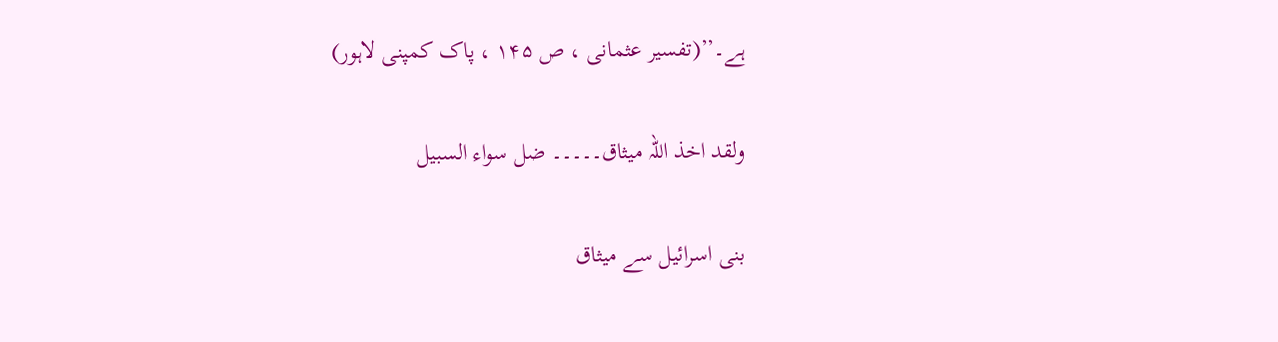ہے۔’’(تفسیر عثمانی ، ص ۱۴۵ ، پاک کمپنی لاہور)

ولقد اخذ اللہ میثاق۔۔۔۔۔ ضل سواء السبیل

بنی اسرائیل سے میثاق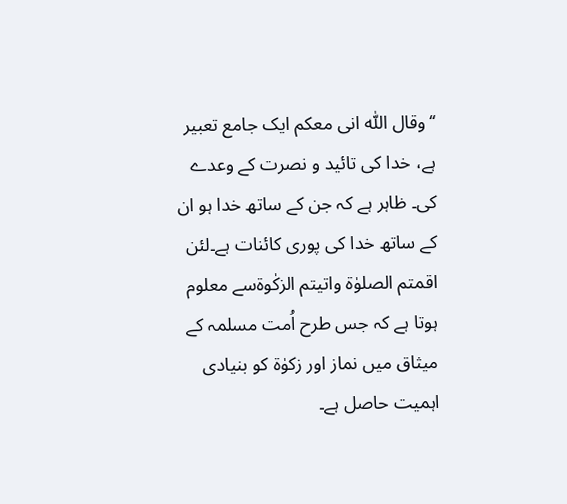‘‘وقال اللّٰہ انی معکم ایک جامع تعبیر ہے، خدا کی تائید و نصرت کے وعدے کی۔ ظاہر ہے کہ جن کے ساتھ خدا ہو ان کے ساتھ خدا کی پوری کائنات ہے۔لئن اقمتم الصلوٰۃ واتیتم الزکٰوۃسے معلوم ہوتا ہے کہ جس طرح اُمت مسلمہ کے میثاق میں نماز اور زکوٰۃ کو بنیادی اہمیت حاصل ہے۔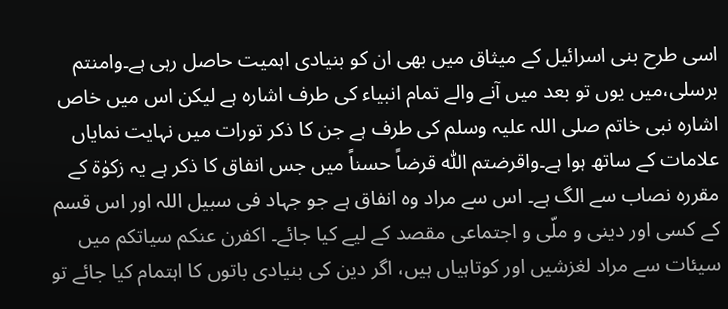اسی طرح بنی اسرائیل کے میثاق میں بھی ان کو بنیادی اہمیت حاصل رہی ہے۔وامنتم برسلی،میں یوں تو بعد میں آنے والے تمام انبیاء کی طرف اشارہ ہے لیکن اس میں خاص اشارہ نبی خاتم صلی اللہ علیہ وسلم کی طرف ہے جن کا ذکر تورات میں نہایت نمایاں علامات کے ساتھ ہوا ہے۔واقرضتم اللّٰہ قرضاً حسناً میں جس انفاق کا ذکر ہے یہ زکوٰۃ کے مقررہ نصاب سے الگ ہے۔ اس سے مراد وہ انفاق ہے جو جہاد فی سبیل اللہ اور اس قسم کے کسی اور دینی و ملّی و اجتماعی مقصد کے لیے کیا جائے۔ اکفرن عنکم سیاتکم میں سیئات سے مراد لغزشیں اور کوتاہیاں ہیں، اگر دین کی بنیادی باتوں کا اہتمام کیا جائے تو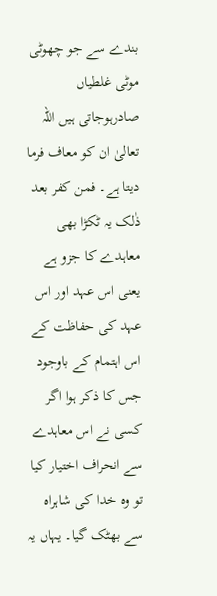بندے سے جو چھوٹی موٹی غلطیاں صادرہوجاتی ہیں اللہ تعالیٰ ان کو معاف فرما دیتا ہے۔ فمن کفر بعد ذٰلک یہ ٹکڑا بھی معاہدے کا جزو ہے یعنی اس عہد اور اس عہد کی حفاظت کے اس اہتمام کے باوجود جس کا ذکر ہوا اگر کسی نے اس معاہدے سے انحراف اختیار کیا تو وہ خدا کی شاہراہ سے بھٹک گیا۔ یہاں یہ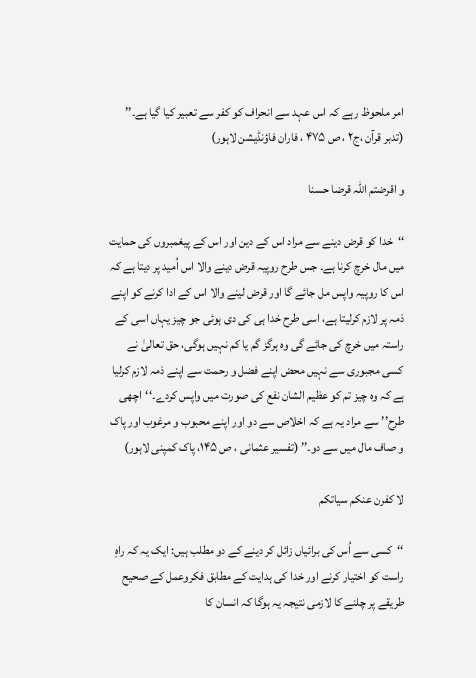امر ملحوظ رہے کہ اس عہد سے انحراف کو کفر سے تعبیر کیا گیا ہے۔’’ (تدبر قرآن ،ج۲ ، ص ۴۷۵ ، فاران فاؤنڈیشن لاہور)

و اقرضتم اللہ قرضا حسنا

‘‘خدا کو قرض دینے سے مراد اس کے دین اور اس کے پیغمبروں کی حمایت میں مال خرچ کرنا ہے۔ جس طرح روپیہ قرض دینے والا اس اُمید پر دیتا ہے کہ اس کا روپیہ واپس مل جائے گا اور قرض لینے والا اس کے ادا کرنے کو اپنے ذمہ پر لازم کرلیتا ہے، اسی طرح خدا ہی کی دی ہوئی جو چیز یہاں اسی کے راستہ میں خرچ کی جائے گی وہ ہرگز گم یا کم نہیں ہوگی، حق تعالیٰ نے کسی مجبوری سے نہیں محض اپنے فضل و رحمت سے اپنے ذمہ لازم کرلیا ہے کہ وہ چیز تم کو عظیم الشان نفع کی صورت میں واپس کردے۔‘‘اچھی طرح’’ سے مراد یہ ہے کہ اخلاص سے دو اور اپنے محبوب و مرغوب اور پاک و صاف مال میں سے دو۔’’ (تفسیر عثمانی ، ص ۱۴۵، پاک کمپنی لاہور)

لا کفرن عنکم سیاتکم

‘‘کسی سے اُس کی برائیاں زائل کر دینے کے دو مطلب ہیں: ایک یہ کہ راہِ راست کو اختیار کرنے اور خدا کی ہدایت کے مطابق فکروعمل کے صحیح طریقے پر چلنے کا لازمی نتیجہ یہ ہوگا کہ انسان کا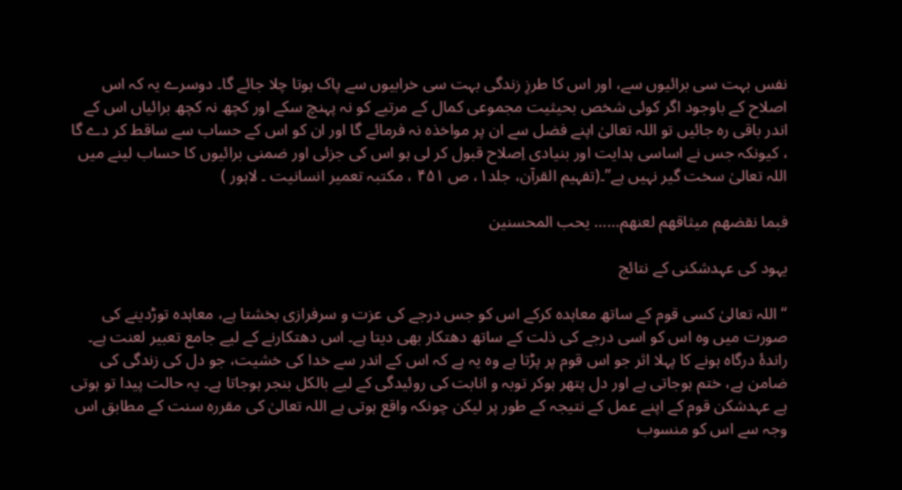نفس بہت سی برائیوں سے، اور اس کا طرزِ زندگی بہت سی خرابیوں سے پاک ہوتا چلا جائے گا۔ دوسرے یہ کہ اس اصلاح کے باوجود اگر کوئی شخص بحیثیت مجموعی کمال کے مرتبے کو نہ پہنچ سکے اور کچھ نہ کچھ برائیاں اس کے اندر باقی رہ جائیں تو اللہ تعالیٰ اپنے فضل سے ان پر مواخذہ نہ فرمائے گا اور ان کو اس کے حساب سے ساقط کر دے گا ، کیونکہ جس نے اساسی ہدایت اور بنیادی اِصلاح قبول کر لی ہو اس کی جزئی اور ضمنی برائیوں کا حساب لینے میں اللہ تعالیٰ سخت گیر نہیں ہے’’۔(تفہیم القرآن، جلد۱، ص ۴۵۱ ، مکتبہ تعمیر انسانیت ۔ لاہور )

فبما نقضھم میثاقھم لعنھم…… یحب المحسنین

یہود کی عہدشکنی کے نتائج

‘‘ اللہ تعالیٰ کسی قوم کے ساتھ معاہدہ کرکے اس کو جس درجے کی عزت و سرفرازی بخشتا ہے، معاہدہ توڑدینے کی صورت میں وہ اس کو اسی درجے کی ذلت کے ساتھ دھتکار بھی دیتا ہے۔ اس دھتکارنے کے لیے جامع تعبیر لعنت ہے۔ راندۂ درگاہ ہونے کا پہلا اثر جو اس قوم پر پڑتا ہے وہ یہ ہے کہ اس کے اندر سے خدا کی خشیت، جو دل کی زندگی کی ضامن ہے، ختم ہوجاتی ہے اور دل پتھر ہوکر توبہ و انابت کی روئیدگی کے لیے بالکل بنجر ہوجاتا ہے۔ یہ حالت پیدا تو ہوتی ہے عہدشکن قوم کے اپنے عمل کے نتیجہ کے طور پر لیکن چونکہ واقع ہوتی ہے اللہ تعالیٰ کی مقررہ سنت کے مطابق اس وجہ سے اس کو منسوب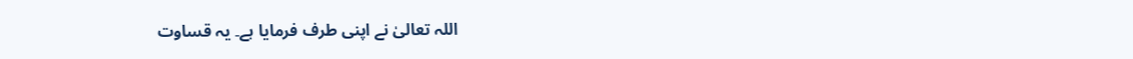اللہ تعالیٰ نے اپنی طرف فرمایا ہے۔ یہ قساوت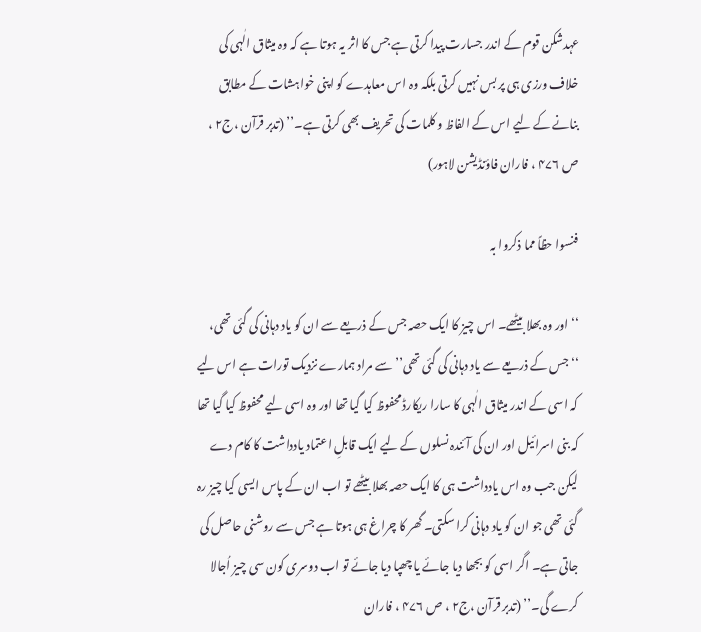عہدشکن قوم کے اندر جسارت پیدا کرتی ہے جس کا اثر یہ ہوتا ہے کہ وہ میثاق الٰہی کی خلاف ورزی ہی پر بس نہیں کرتی بلکہ وہ اس معاہدے کو اپنی خواہشات کے مطابق بنانے کے لیے اس کے الفاظ و کلمات کی تحریف بھی کرتی ہے۔’’ (تدبر قرآن ،ج۲ ، ص ۴۷۶ ، فاران فاؤنڈیشن لاہور)

فنسوا حظاً مما ذکروا بہ

‘‘ اور وہ بھلا بیٹھے۔ اس چیز کا ایک حصہ جس کے ذریعے سے ان کو یاد دہانی کی گئی تھی، ‘‘جس کے ذریعے سے یاد دہانی کی گئی تھی’’ سے مراد ہمارے نزدیک تورات ہے اس لیے کہ اسی کے اندر میثاق الٰہی کا سارا ریکارڈ محفوظ کیا گیا تھا اور وہ اسی لیے محفوظ کیا گیا تھا کہ بنی اسرائیل اور ان کی آئندہ نسلوں کے لیے ایک قابلِ اعتماد یادداشت کا کام دے لیکن جب وہ اس یادداشت ہی کا ایک حصہ بھلا بیٹھے تو اب ان کے پاس ایسی کیا چیز رہ گئی تھی جو ان کو یاد دہانی کرا سکتی۔ گھر کا چراغ ہی ہوتا ہے جس سے روشنی حاصل کی جاتی ہے۔ اگر اسی کو بجھا دیا جائے یا چھپا دیا جائے تو اب دوسری کون سی چیز اُجالا کرے گی۔’’ (تدبر قرآن ،ج۲ ، ص ۴۷۶ ، فاران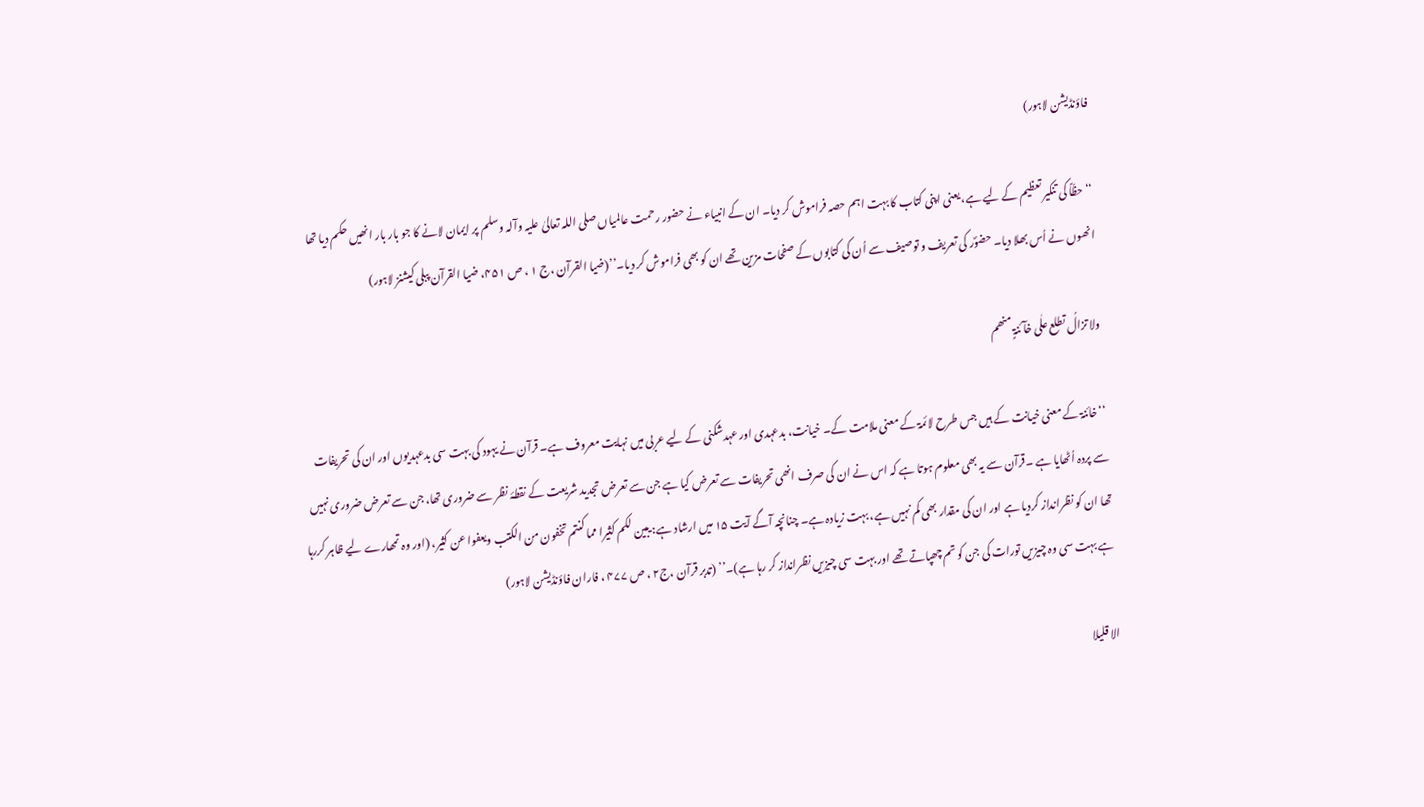فاؤنڈیشن لاہور)

‘‘ حظّاً کی تنکیر تعظیم کے لیے ہے، یعنی اپنی کتاب کا بہت اہم حصہ فراموش کر دیا۔ ان کے انبیاء نے حضور رحمت عالمیاں صلی اللہ تعالیٰ علیہ وآلہ وسلم پر ایمان لانے کا جو بار بار انھیں حکم دیا تھا انھوں نے اُس بھلا دیا۔ حضوؐر کی تعریف و توصیف سے اُن کی کتابوں کے صفحات مزین تھے ان کو بھی فراموش کر دیا۔’’(ضیا القرآن ،ج ۱ ، ص ۴۵۱، ضیا القرآن پبلی کیشنز لاہور)

ولا تزالُ تطلع علٰی خآئنۃٍ منھم

‘‘خائنۃ کے معنی خیانت کے ہیں جس طرح لائمۃ کے معنی ملامت کے۔ خیانت، بدعہدی اور عہدشکنی کے لیے عربی میں نہایت معروف ہے۔ قرآن نے یہود کی بہت سی بدعہدیوں اور ان کی تحریفات سے پردہ اُٹھایا ہے ۔قرآن سے یہ بھی معلوم ہوتا ہے کہ اس نے ان کی صرف انھی تحریفات سے تعرض کیا ہے جن سے تعرض تجدید شریعت کے نقطۂ نظر سے ضروری تھا، جن سے تعرض ضروری نہیں تھا ان کو نظرانداز کردیا ہے اور ان کی مقدار بھی کم نہیں ہے، بہت زیادہ ہے۔ چنانچہ آگے آیت ۱۵ میں ارشاد ہے: یبین لکم کثیرا مما کنتم تخفون من الکتب ویعفوا عن کثیر، (اور وہ تمھارے لیے ظاہر کررہا ہے بہت سی وہ چیزیں تورات کی جن کو تم چھپاتے تھے اور بہت سی چیزیں نظرانداز کر رہا ہے)۔’’ (تدبر قرآن ،ج۲ ، ص ۴۷۷ ، فاران فاؤنڈیشن لاہور)

الا قلیلا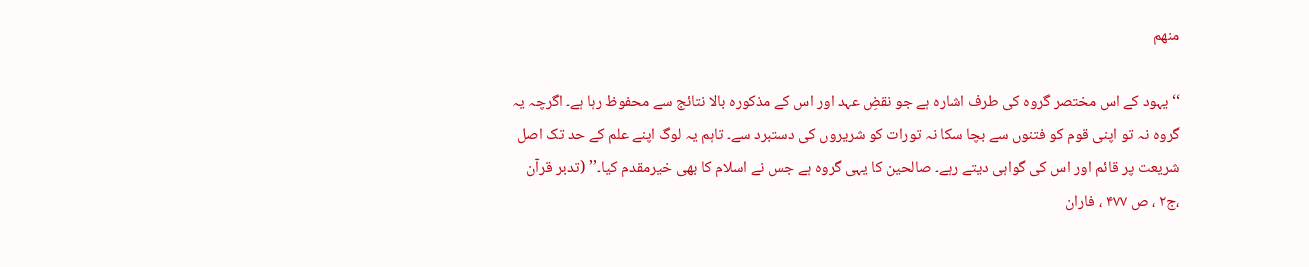منھم

‘‘ یہود کے اس مختصر گروہ کی طرف اشارہ ہے جو نقضِ عہد اور اس کے مذکورہ بالا نتائج سے محفوظ رہا ہے۔ اگرچہ یہ گروہ نہ تو اپنی قوم کو فتنوں سے بچا سکا نہ تورات کو شریروں کی دستبرد سے۔ تاہم یہ لوگ اپنے علم کے حد تک اصل شریعت پر قائم اور اس کی گواہی دیتے رہے۔ صالحین کا یہی گروہ ہے جس نے اسلام کا بھی خیرمقدم کیا۔’’ (تدبر قرآن ،ج۲ ، ص ۴۷۷ ، فاران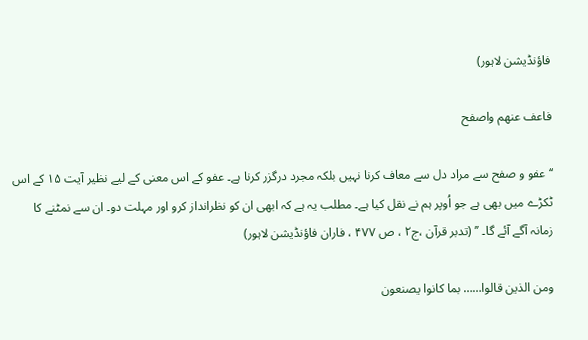فاؤنڈیشن لاہور)

فاعف عنھم واصفح

‘‘ عفو و صفح سے مراد دل سے معاف کرنا نہیں بلکہ مجرد درگزر کرنا ہے۔ عفو کے اس معنی کے لیے نظیر آیت ۱۵ کے اس ٹکڑے میں بھی ہے جو اُوپر ہم نے نقل کیا ہے۔ مطلب یہ ہے کہ ابھی ان کو نظرانداز کرو اور مہلت دو۔ ان سے نمٹنے کا زمانہ آگے آئے گا۔ ’’ (تدبر قرآن ،ج۲ ، ص ۴۷۷ ، فاران فاؤنڈیشن لاہور)

ومن الذین قالوا…… بما کانوا یصنعون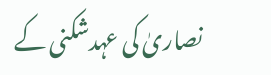نصاریٰ کی عہدشکنی کے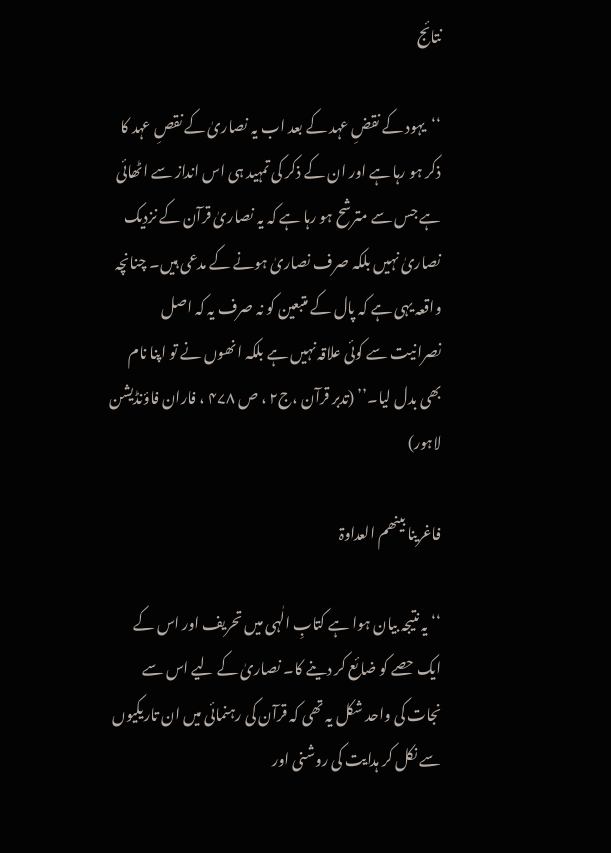نتائج

‘‘یہود کے نقضِ عہد کے بعد اب یہ نصاریٰ کے نقصِ عہد کا ذکر ہو رہا ہے اور ان کے ذکر کی تمہید ہی اس انداز سے اٹھائی ہے جس سے مترشح ہو رہا ہے کہ یہ نصاریٰ قرآن کے نزدیک نصاریٰ نہیں بلکہ صرف نصاریٰ ہونے کے مدعی ہیں۔ چنانچہ واقعہ یہی ہے کہ پال کے متبعین کو نہ صرف یہ کہ اصل نصرانیت سے کوئی علاقہ نہیں ہے بلکہ انھوں نے تو اپنا نام بھی بدل لیا۔’’ (تدبر قرآن ،ج۲ ، ص ۴۷۸ ، فاران فاؤنڈیشن لاہور)

فاغرینا بینھم العداوۃ

‘‘ یہ نتیجہ بیان ہوا ہے کتابِ الٰہی میں تحریف اور اس کے ایک حصے کو ضائع کر دینے کا۔ نصاریٰ کے لیے اس سے نجات کی واحد شکل یہ تھی کہ قرآن کی رہنمائی میں ان تاریکیوں سے نکل کر ہدایت کی روشنی اور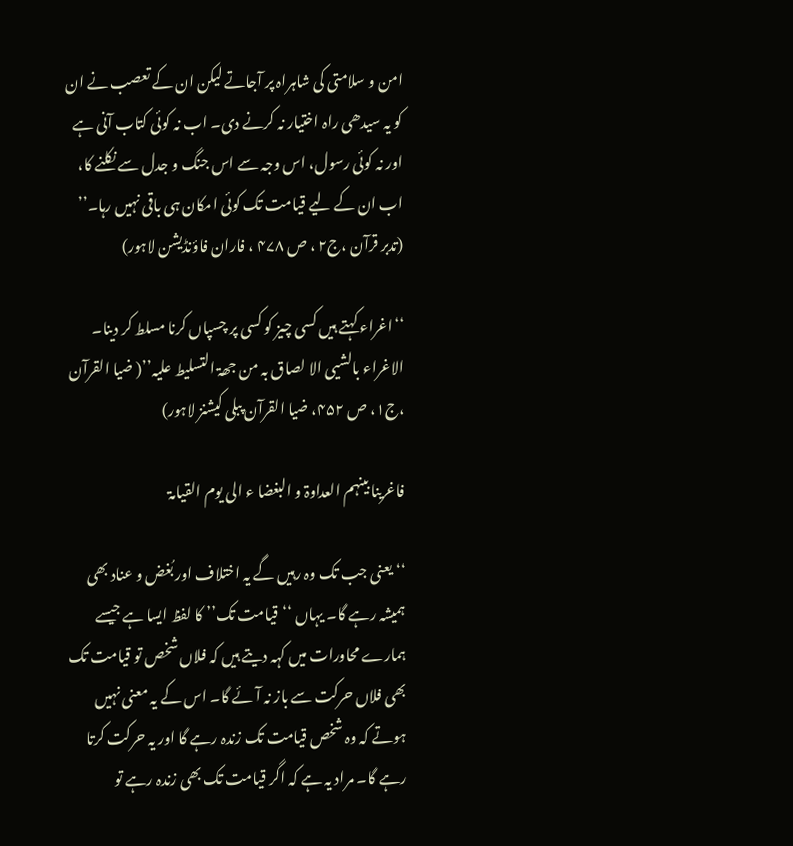امن و سلامتی کی شاہراہ پر آجاتے لیکن ان کے تعصب نے ان کو یہ سیدھی راہ اختیار نہ کرنے دی۔ اب نہ کوئی کتاب آنی ہے اور نہ کوئی رسول، اس وجہ سے اس جنگ و جدل سے نکلنے کا، اب ان کے لیے قیامت تک کوئی امکان ہی باقی نہیں رہا۔’’ (تدبر قرآن ،ج۲ ، ص ۴۷۸ ، فاران فاؤنڈیشن لاہور)

‘‘اغراء کہتے ہیں کسی چیز کو کسی پر چسپاں کرنا مسلط کر دینا۔ الاغراء بالشیی الا لصاق بہ من جھۃ التسلیط علیہ’’( ضیا القرآن ،ج۱، ص ۴۵۲، ضیا القرآن پبلی کیشنز لاہور)

فاغرینا بینہم العداوۃ و البغضا ء الی یوم القیامۃ

‘‘ یعنی جب تک وہ رہیں گے یہ اختلاف اور بُغض و عناد بھی ہمیشہ رہے گا۔ یہاں ‘‘قیامت تک’’ کا لفظ ایسا ہے جیسے ہمارے محاورات میں کہہ دیتے ہیں کہ فلاں شخص تو قیامت تک بھی فلاں حرکت سے باز نہ آئے گا۔ اس کے یہ معنی نہیں ہوتے کہ وہ شخص قیامت تک زندہ رہے گا اور یہ حرکت کرتا رہے گا۔ مراد یہ ہے کہ اگر قیامت تک بھی زندہ رہے تو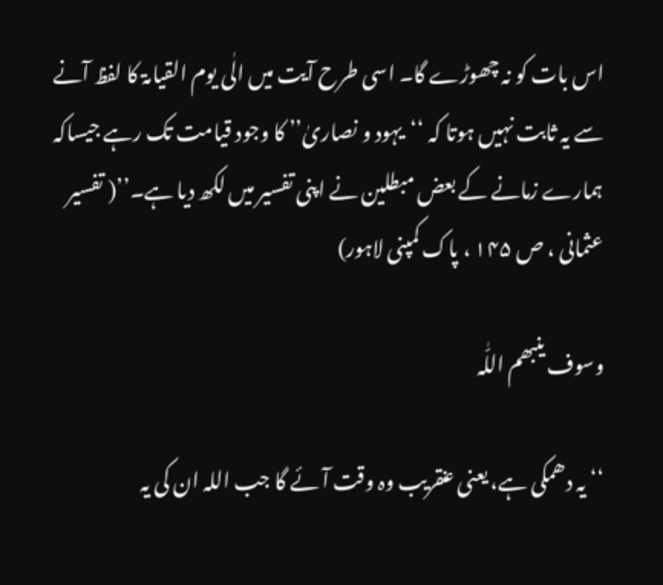اس بات کو نہ چھوڑے گا۔ اسی طرح آیت میں الٰی یوم القیامۃ کا لفظ آنے سے یہ ثابت نہیں ہوتا کہ ‘‘یہود و نصاریٰ’’ کا وجود قیامت تک رہے جیساکہ ہمارے زمانے کے بعض مبطلین نے اپنی تفسیر میں لکھ دیا ہے۔’’( تفسیر عثمانی ، ص ۱۴۵ ، پاک کمپنی لاہور)

وسوف ینبھم اللّٰہ

‘‘ یہ دھمکی ہے، یعنی عنقریب وہ وقت آئے گا جب اللہ ان کی یہ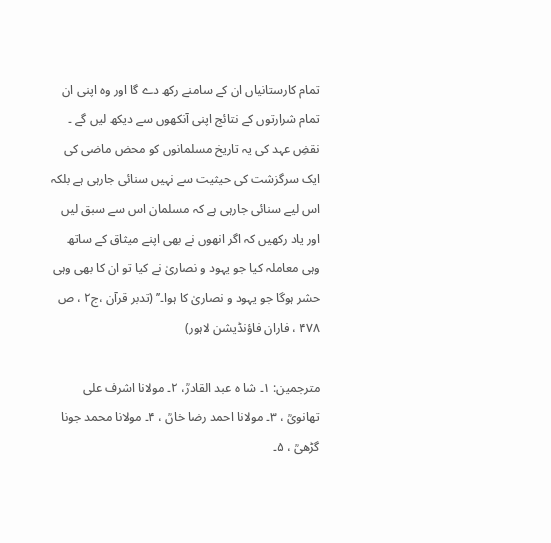تمام کارستانیاں ان کے سامنے رکھ دے گا اور وہ اپنی ان تمام شرارتوں کے نتائج اپنی آنکھوں سے دیکھ لیں گے ۔ نقضِ عہد کی یہ تاریخ مسلمانوں کو محض ماضی کی ایک سرگزشت کی حیثیت سے نہیں سنائی جارہی ہے بلکہ اس لیے سنائی جارہی ہے کہ مسلمان اس سے سبق لیں اور یاد رکھیں کہ اگر انھوں نے بھی اپنے میثاق کے ساتھ وہی معاملہ کیا جو یہود و نصاریٰ نے کیا تو ان کا بھی وہی حشر ہوگا جو یہود و نصاریٰ کا ہوا۔’’ (تدبر قرآن ،ج۲ ، ص ۴۷۸ ، فاران فاؤنڈیشن لاہور)

مترجمین: ۱۔ شا ہ عبد القادرؒ، ۲۔ مولانا اشرف علی تھانویؒ ، ۳۔ مولانا احمد رضا خاںؒ ، ۴۔ مولانا محمد جونا گڑھیؒ ، ۵۔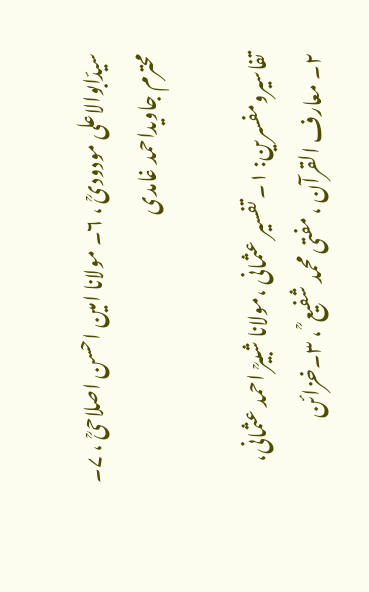سیدّابوالاعلی مودودیؒ ، ۶۔ مولانا امین احسن اصلاحیؒ ، ۷۔ محترم جاویداحمد غامدی

تفاسیرومفسرین: ۱۔ تفسیر عثمانی ،مولانا شبیرؒ احمد عثمانی، ۲۔ معارف القرآن ، مفتی محمد شفیع ؒ ، ۳۔خزائن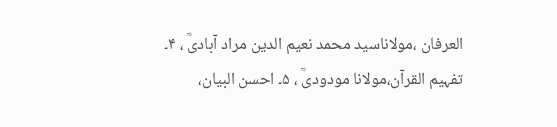العرفان ،مولاناسید محمد نعیم الدین مراد آبادیؒ ، ۴۔ تفہیم القرآن،مولانا مودودیؒ ، ۵۔ احسن البیان،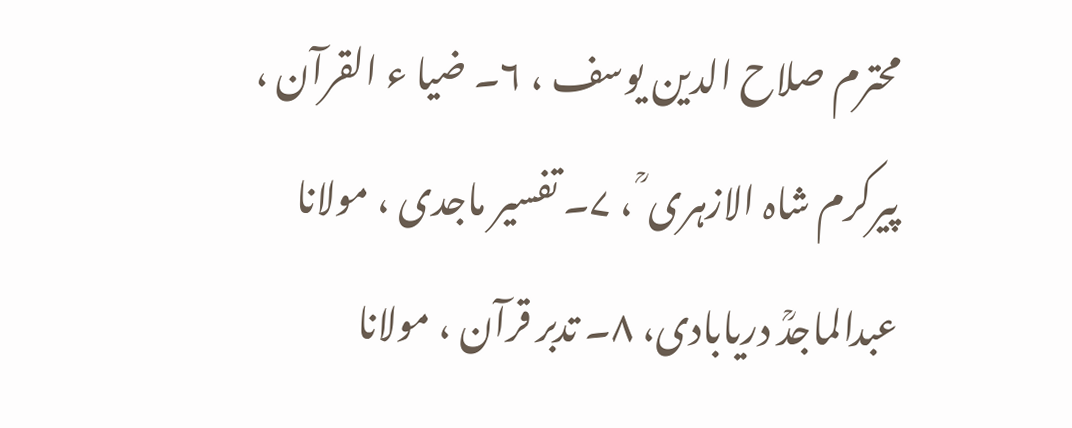محترم صلاح الدین یوسف ، ۶۔ ضیا ء القرآن ، پیرکرم شاہ الازہری ؒ ، ۷۔ تفسیر ماجدی ، مولانا عبدالماجدؒ دریابادی، ۸۔ تدبر قرآن ، مولانا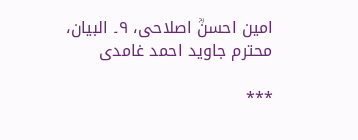امین احسنؒ اصلاحی، ۹۔ البیان، محترم جاوید احمد غامدی

٭٭٭